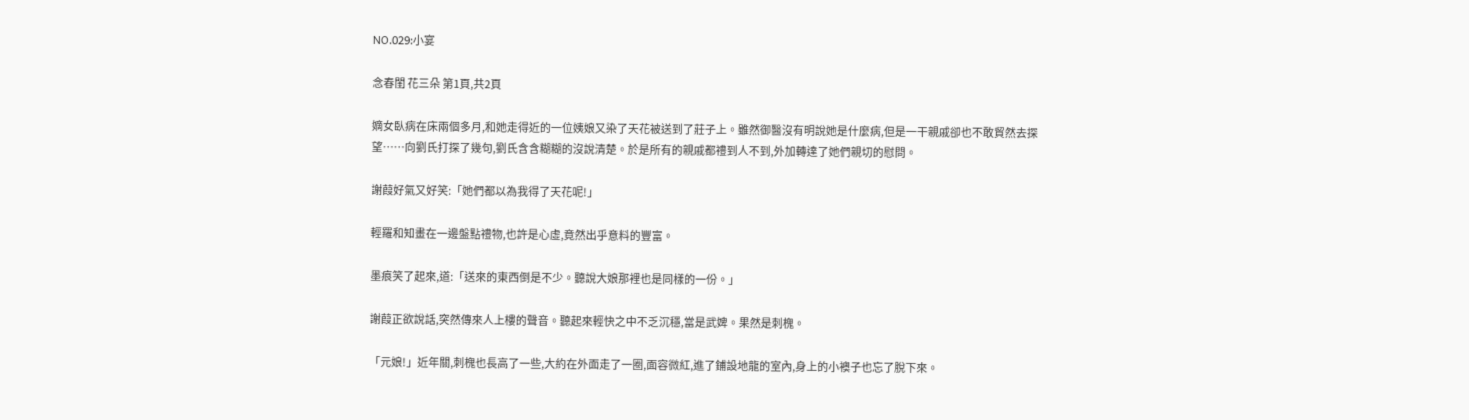NO.029:小宴

念春閨 花三朵 第1頁,共2頁

嫡女臥病在床兩個多月,和她走得近的一位姨娘又染了天花被送到了莊子上。雖然御醫沒有明說她是什麼病,但是一干親戚卻也不敢貿然去探望……向劉氏打探了幾句,劉氏含含糊糊的沒說清楚。於是所有的親戚都禮到人不到,外加轉達了她們親切的慰問。

謝葭好氣又好笑:「她們都以為我得了天花呢!」

輕羅和知畫在一邊盤點禮物,也許是心虛,竟然出乎意料的豐富。

墨痕笑了起來,道:「送來的東西倒是不少。聽說大娘那裡也是同樣的一份。」

謝葭正欲說話,突然傳來人上樓的聲音。聽起來輕快之中不乏沉穩,當是武婢。果然是刺槐。

「元娘!」近年關,刺槐也長高了一些,大約在外面走了一圈,面容微紅,進了鋪設地龍的室內,身上的小襖子也忘了脫下來。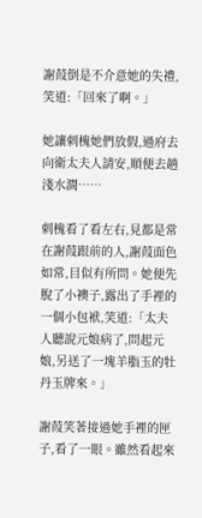謝葭倒是不介意她的失禮,笑道:「回來了啊。」

她讓刺槐她們放假,過府去向衛太夫人請安,順便去趟淺水澗……

刺槐看了看左右,見都是常在謝葭跟前的人,謝葭面色如常,目似有所問。她便先脫了小襖子,露出了手裡的一個小包袱,笑道:「太夫人聽說元娘病了,問起元娘,另送了一塊羊脂玉的牡丹玉牌來。」

謝葭笑著接過她手裡的匣子,看了一眼。雖然看起來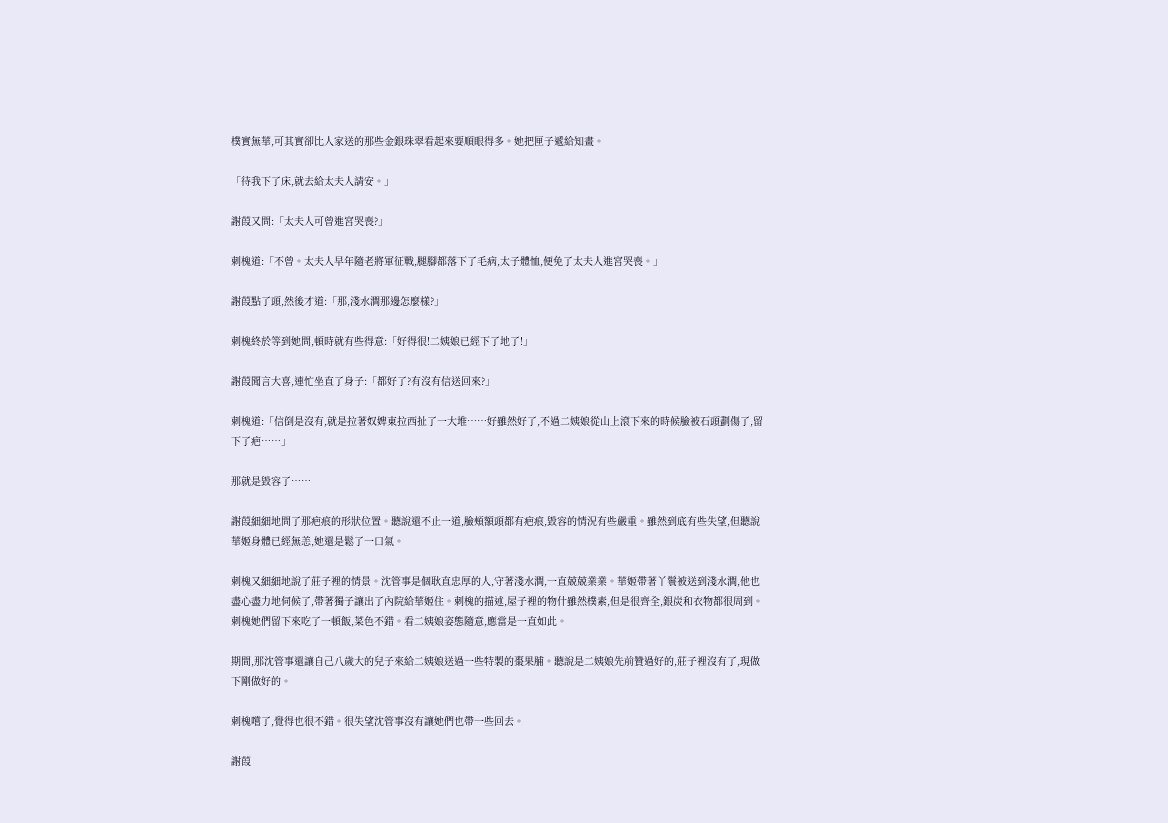樸實無華,可其實卻比人家送的那些金銀珠翠看起來要順眼得多。她把匣子遞給知畫。

「待我下了床,就去給太夫人請安。」

謝葭又問:「太夫人可曾進宮哭喪?」

刺槐道:「不曾。太夫人早年隨老將軍征戰,腿腳都落下了毛病,太子體恤,便免了太夫人進宮哭喪。」

謝葭點了頭,然後才道:「那,淺水澗那邊怎麼樣?」

刺槐終於等到她問,頓時就有些得意:「好得很!二姨娘已經下了地了!」

謝葭聞言大喜,連忙坐直了身子:「都好了?有沒有信送回來?」

刺槐道:「信倒是沒有,就是拉著奴婢東拉西扯了一大堆……好雖然好了,不過二姨娘從山上滾下來的時候臉被石頭劃傷了,留下了疤……」

那就是毀容了……

謝葭細細地問了那疤痕的形狀位置。聽說還不止一道,臉頰額頭都有疤痕,毀容的情況有些嚴重。雖然到底有些失望,但聽說華姬身體已經無恙,她還是鬆了一口氣。

刺槐又細細地說了莊子裡的情景。沈管事是個耿直忠厚的人,守著淺水澗,一直兢兢業業。華姬帶著丫鬟被送到淺水澗,他也盡心盡力地伺候了,帶著獨子讓出了內院給華姬住。刺槐的描述,屋子裡的物什雖然樸素,但是很齊全,銀炭和衣物都很周到。刺槐她們留下來吃了一頓飯,菜色不錯。看二姨娘姿態隨意,應當是一直如此。

期間,那沈管事還讓自己八歲大的兒子來給二姨娘送過一些特製的棗果脯。聽說是二姨娘先前贊過好的,莊子裡沒有了,現做下剛做好的。

刺槐嚐了,覺得也很不錯。很失望沈管事沒有讓她們也帶一些回去。

謝葭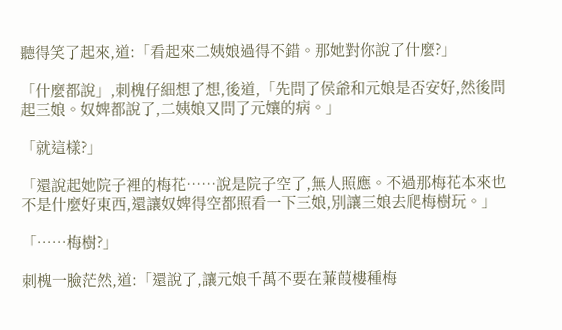聽得笑了起來,道:「看起來二姨娘過得不錯。那她對你說了什麼?」

「什麼都說」,刺槐仔細想了想,後道,「先問了侯爺和元娘是否安好,然後問起三娘。奴婢都說了,二姨娘又問了元孃的病。」

「就這樣?」

「還說起她院子裡的梅花……說是院子空了,無人照應。不過那梅花本來也不是什麼好東西,還讓奴婢得空都照看一下三娘,別讓三娘去爬梅樹玩。」

「……梅樹?」

刺槐一臉茫然,道:「還說了,讓元娘千萬不要在蒹葭樓種梅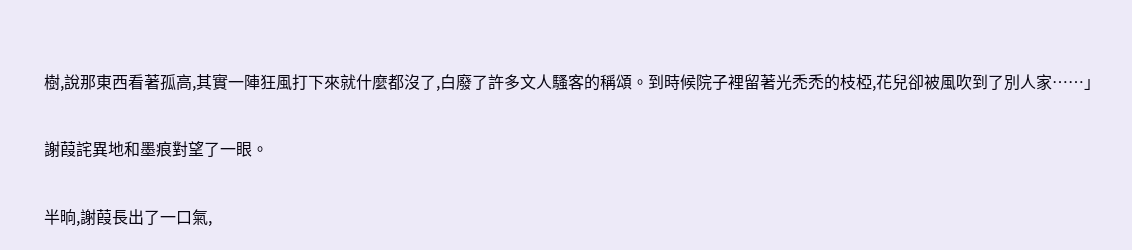樹,說那東西看著孤高,其實一陣狂風打下來就什麼都沒了,白廢了許多文人騷客的稱頌。到時候院子裡留著光禿禿的枝椏,花兒卻被風吹到了別人家……」

謝葭詫異地和墨痕對望了一眼。

半晌,謝葭長出了一口氣,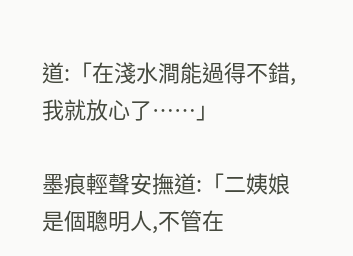道:「在淺水澗能過得不錯,我就放心了……」

墨痕輕聲安撫道:「二姨娘是個聰明人,不管在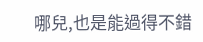哪兒,也是能過得不錯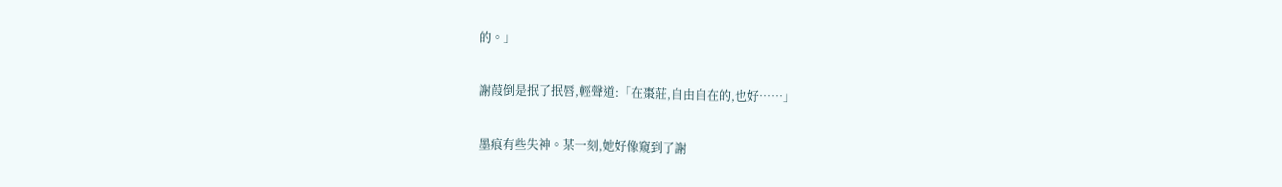的。」

謝葭倒是抿了抿唇,輕聲道:「在棗莊,自由自在的,也好……」

墨痕有些失神。某一刻,她好像窺到了謝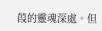葭的靈魂深處。但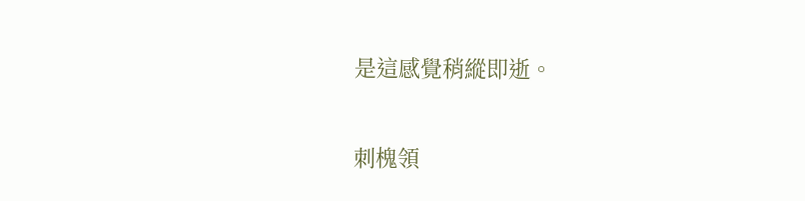是這感覺稍縱即逝。

刺槐領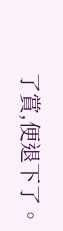了賞,便退下了。